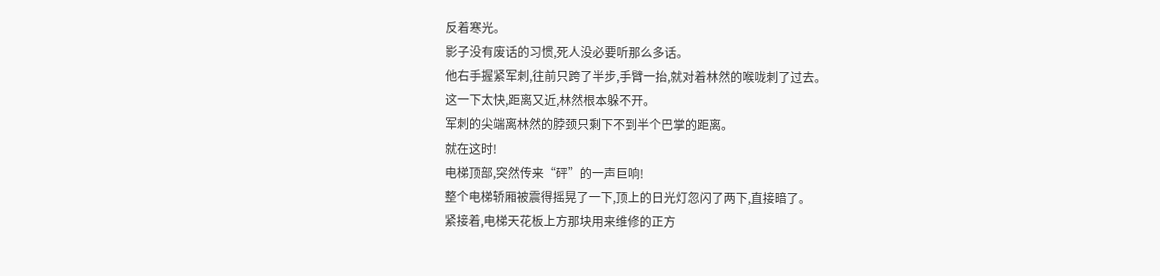反着寒光。
影子没有废话的习惯,死人没必要听那么多话。
他右手握紧军刺,往前只跨了半步,手臂一抬,就对着林然的喉咙刺了过去。
这一下太快,距离又近,林然根本躲不开。
军刺的尖端离林然的脖颈只剩下不到半个巴掌的距离。
就在这时!
电梯顶部,突然传来“砰”的一声巨响!
整个电梯轿厢被震得摇晃了一下,顶上的日光灯忽闪了两下,直接暗了。
紧接着,电梯天花板上方那块用来维修的正方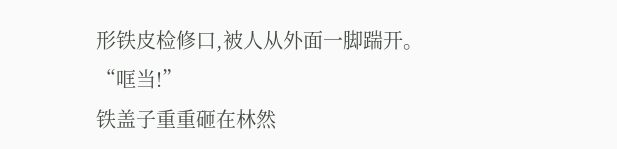形铁皮检修口,被人从外面一脚踹开。
“哐当!”
铁盖子重重砸在林然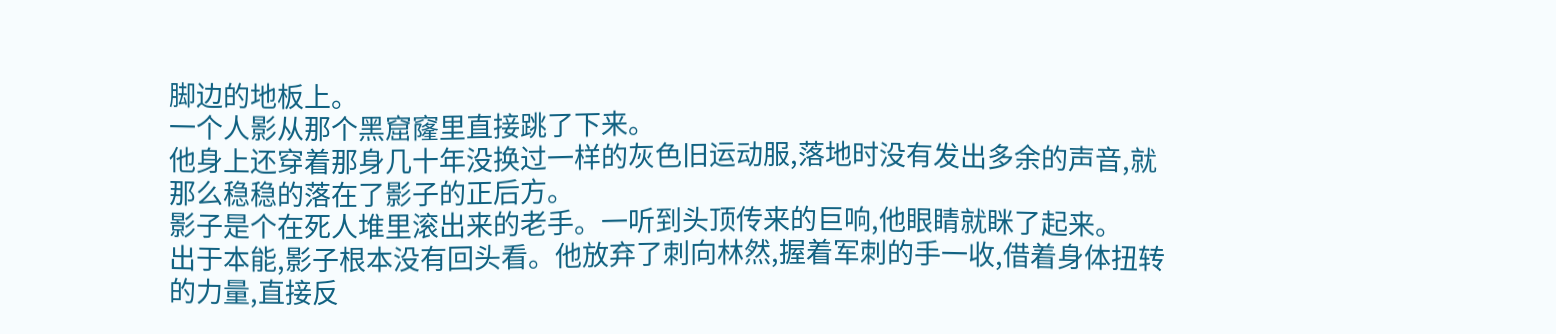脚边的地板上。
一个人影从那个黑窟窿里直接跳了下来。
他身上还穿着那身几十年没换过一样的灰色旧运动服,落地时没有发出多余的声音,就那么稳稳的落在了影子的正后方。
影子是个在死人堆里滚出来的老手。一听到头顶传来的巨响,他眼睛就眯了起来。
出于本能,影子根本没有回头看。他放弃了刺向林然,握着军刺的手一收,借着身体扭转的力量,直接反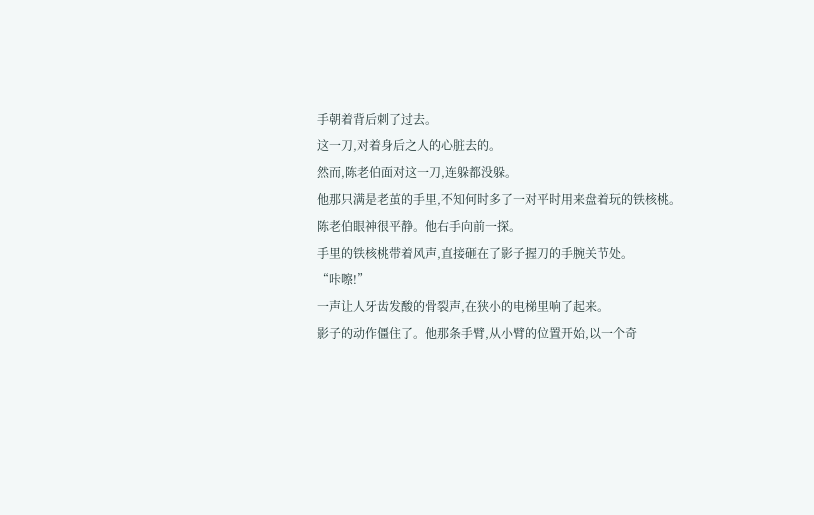手朝着背后刺了过去。
这一刀,对着身后之人的心脏去的。
然而,陈老伯面对这一刀,连躲都没躲。
他那只满是老茧的手里,不知何时多了一对平时用来盘着玩的铁核桃。
陈老伯眼神很平静。他右手向前一探。
手里的铁核桃带着风声,直接砸在了影子握刀的手腕关节处。
“咔嚓!”
一声让人牙齿发酸的骨裂声,在狭小的电梯里响了起来。
影子的动作僵住了。他那条手臂,从小臂的位置开始,以一个奇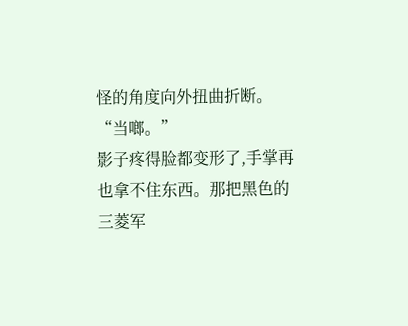怪的角度向外扭曲折断。
“当啷。”
影子疼得脸都变形了,手掌再也拿不住东西。那把黑色的三菱军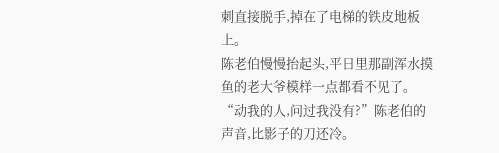刺直接脱手,掉在了电梯的铁皮地板上。
陈老伯慢慢抬起头,平日里那副浑水摸鱼的老大爷模样一点都看不见了。
“动我的人,问过我没有?”陈老伯的声音,比影子的刀还冷。